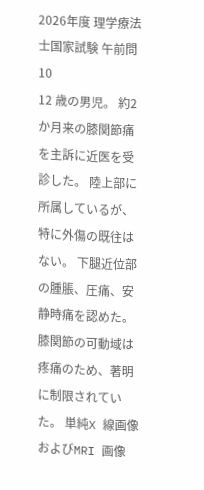2026年度 理学療法士国家試験 午前問10
12 歳の男児。 約2 か月来の膝関節痛を主訴に近医を受診した。 陸上部に所属しているが、特に外傷の既往はない。 下腿近位部の腫脹、圧痛、安静時痛を認めた。 膝関節の可動域は疼痛のため、著明に制限されていた。 単純X 線画像およびMRI 画像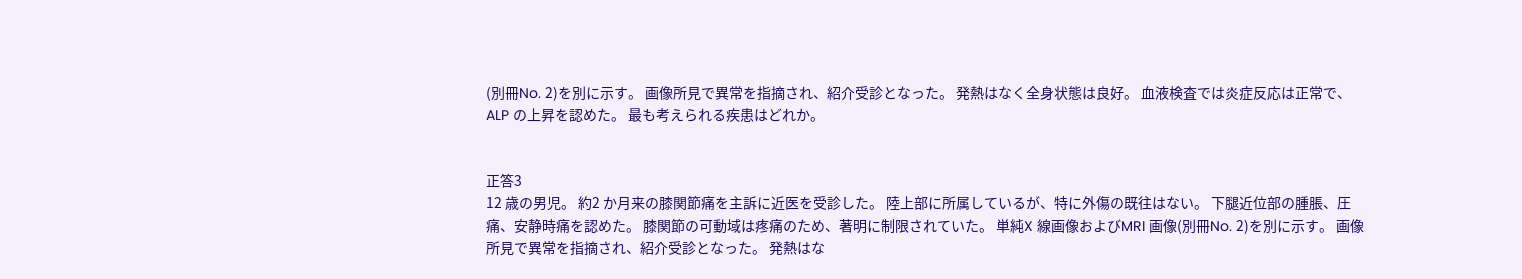(別冊No. 2)を別に示す。 画像所見で異常を指摘され、紹介受診となった。 発熱はなく全身状態は良好。 血液検査では炎症反応は正常で、ALP の上昇を認めた。 最も考えられる疾患はどれか。


正答3
12 歳の男児。 約2 か月来の膝関節痛を主訴に近医を受診した。 陸上部に所属しているが、特に外傷の既往はない。 下腿近位部の腫脹、圧痛、安静時痛を認めた。 膝関節の可動域は疼痛のため、著明に制限されていた。 単純X 線画像およびMRI 画像(別冊No. 2)を別に示す。 画像所見で異常を指摘され、紹介受診となった。 発熱はな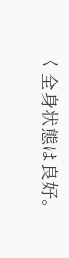く全身状態は良好。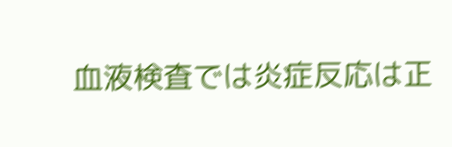血液検査では炎症反応は正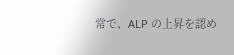常で、ALP の上昇を認め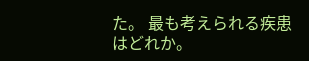た。 最も考えられる疾患はどれか。